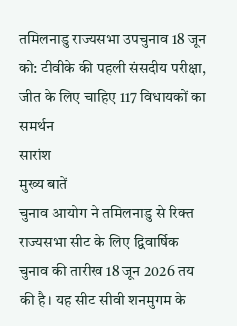तमिलनाडु राज्यसभा उपचुनाव 18 जून को: टीवीके की पहली संसदीय परीक्षा, जीत के लिए चाहिए 117 विधायकों का समर्थन
सारांश
मुख्य बातें
चुनाव आयोग ने तमिलनाडु से रिक्त राज्यसभा सीट के लिए द्विवार्षिक चुनाव की तारीख 18 जून 2026 तय की है। यह सीट सीवी शनमुगम के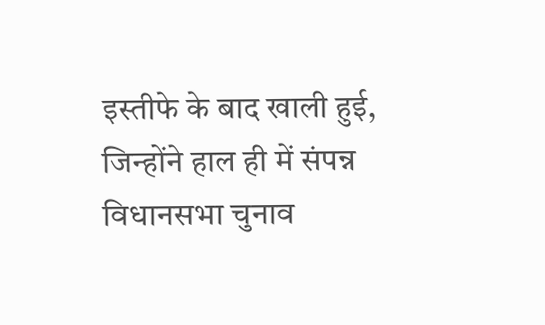इस्तीफे के बाद खाली हुई, जिन्होंने हाल ही में संपन्न विधानसभा चुनाव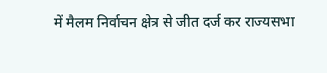में मैलम निर्वाचन क्षेत्र से जीत दर्ज कर राज्यसभा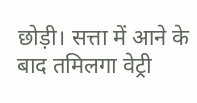छोड़ी। सत्ता में आने के बाद तमिलगा वेट्री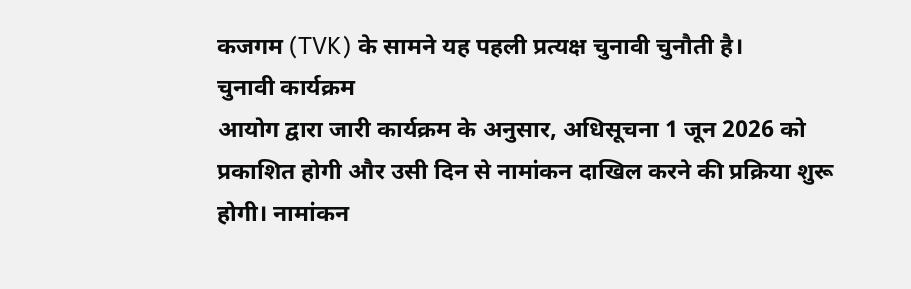कजगम (TVK) के सामने यह पहली प्रत्यक्ष चुनावी चुनौती है।
चुनावी कार्यक्रम
आयोग द्वारा जारी कार्यक्रम के अनुसार, अधिसूचना 1 जून 2026 को प्रकाशित होगी और उसी दिन से नामांकन दाखिल करने की प्रक्रिया शुरू होगी। नामांकन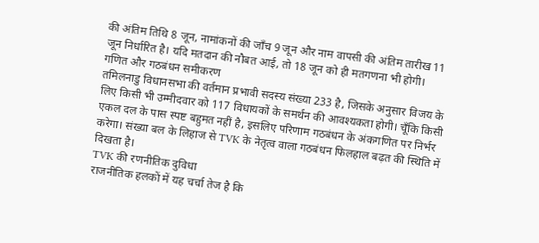की अंतिम तिथि 8 जून, नामांकनों की जाँच 9 जून और नाम वापसी की अंतिम तारीख 11 जून निर्धारित है। यदि मतदान की नौबत आई, तो 18 जून को ही मतगणना भी होगी।
गणित और गठबंधन समीकरण
तमिलनाडु विधानसभा की वर्तमान प्रभावी सदस्य संख्या 233 है, जिसके अनुसार विजय के लिए किसी भी उम्मीदवार को 117 विधायकों के समर्थन की आवश्यकता होगी। चूँकि किसी एकल दल के पास स्पष्ट बहुमत नहीं है, इसलिए परिणाम गठबंधन के अंकगणित पर निर्भर करेगा। संख्या बल के लिहाज से TVK के नेतृत्व वाला गठबंधन फिलहाल बढ़त की स्थिति में दिखता है।
TVK की रणनीतिक दुविधा
राजनीतिक हलकों में यह चर्चा तेज है कि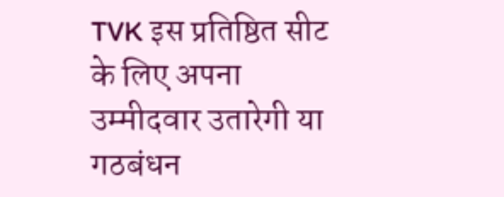TVK इस प्रतिष्ठित सीट के लिए अपना उम्मीदवार उतारेगी या गठबंधन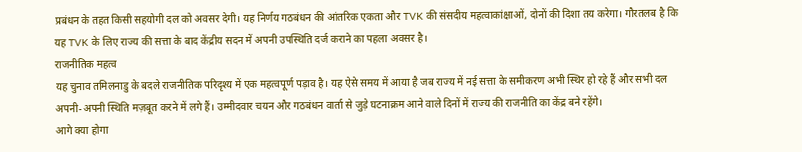प्रबंधन के तहत किसी सहयोगी दल को अवसर देगी। यह निर्णय गठबंधन की आंतरिक एकता और TVK की संसदीय महत्वाकांक्षाओं, दोनों की दिशा तय करेगा। गौरतलब है कि यह TVK के लिए राज्य की सत्ता के बाद केंद्रीय सदन में अपनी उपस्थिति दर्ज कराने का पहला अवसर है।
राजनीतिक महत्व
यह चुनाव तमिलनाडु के बदले राजनीतिक परिदृश्य में एक महत्वपूर्ण पड़ाव है। यह ऐसे समय में आया है जब राज्य में नई सत्ता के समीकरण अभी स्थिर हो रहे हैं और सभी दल अपनी-अपनी स्थिति मज़बूत करने में लगे हैं। उम्मीदवार चयन और गठबंधन वार्ता से जुड़े घटनाक्रम आने वाले दिनों में राज्य की राजनीति का केंद्र बने रहेंगे।
आगे क्या होगा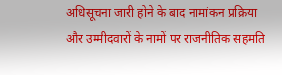अधिसूचना जारी होने के बाद नामांकन प्रक्रिया और उम्मीदवारों के नामों पर राजनीतिक सहमति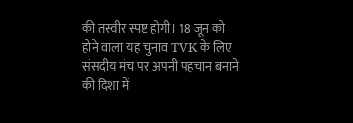की तस्वीर स्पष्ट होगी। 18 जून को होने वाला यह चुनाव TVK के लिए संसदीय मंच पर अपनी पहचान बनाने की दिशा में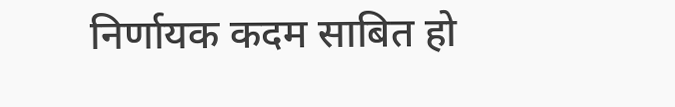निर्णायक कदम साबित हो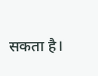सकता है।